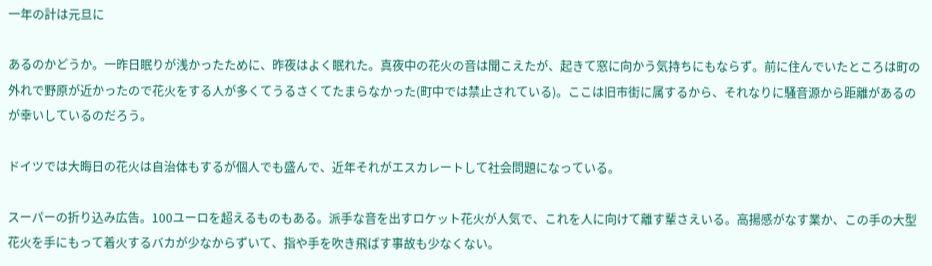一年の計は元旦に

あるのかどうか。一昨日眠りが浅かったために、昨夜はよく眠れた。真夜中の花火の音は聞こえたが、起きて窓に向かう気持ちにもならず。前に住んでいたところは町の外れで野原が近かったので花火をする人が多くてうるさくてたまらなかった(町中では禁止されている)。ここは旧市街に属するから、それなりに騒音源から距離があるのが幸いしているのだろう。

ドイツでは大晦日の花火は自治体もするが個人でも盛んで、近年それがエスカレートして社会問題になっている。

スーパーの折り込み広告。100ユーロを超えるものもある。派手な音を出すロケット花火が人気で、これを人に向けて離す輩さえいる。高揚感がなす業か、この手の大型花火を手にもって着火するバカが少なからずいて、指や手を吹き飛ばす事故も少なくない。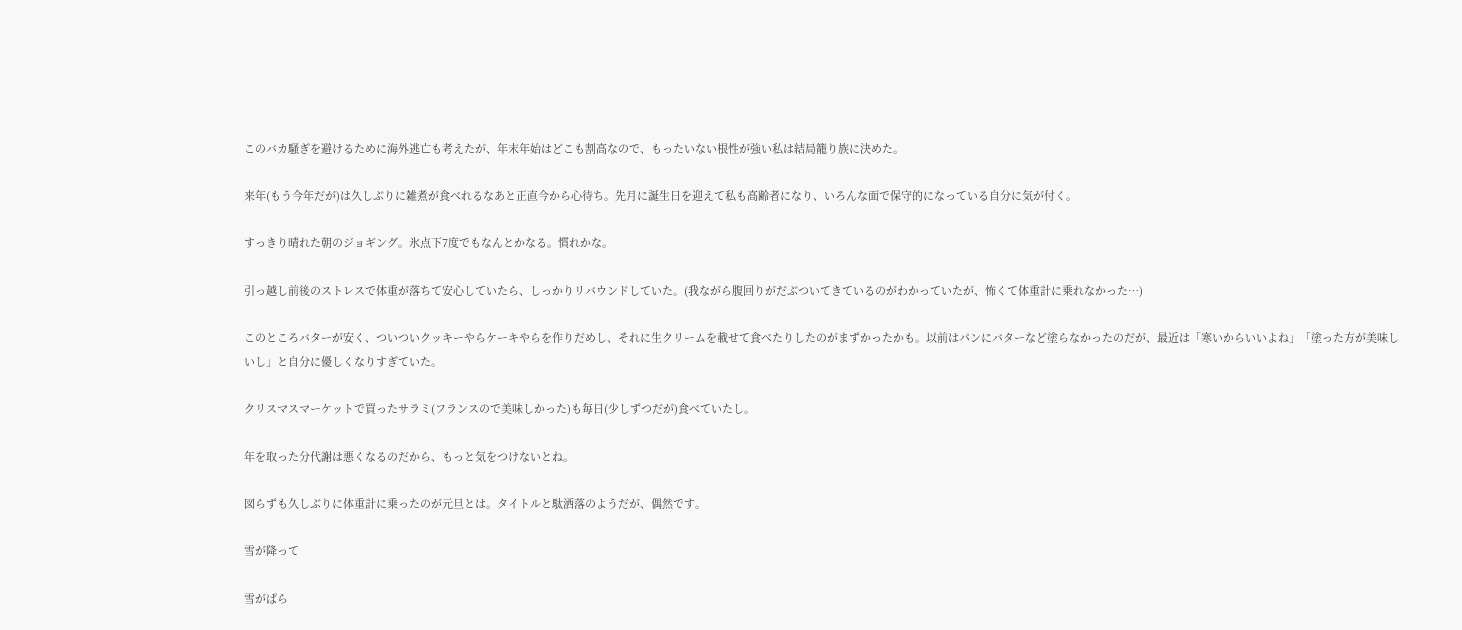このバカ騒ぎを避けるために海外逃亡も考えたが、年末年始はどこも割高なので、もったいない根性が強い私は結局籠り族に決めた。

来年(もう今年だが)は久しぶりに雑煮が食べれるなあと正直今から心待ち。先月に誕生日を迎えて私も高齢者になり、いろんな面で保守的になっている自分に気が付く。

すっきり晴れた朝のジョギング。氷点下7度でもなんとかなる。慣れかな。

引っ越し前後のストレスで体重が落ちて安心していたら、しっかりリバウンドしていた。(我ながら腹回りがだぶついてきているのがわかっていたが、怖くて体重計に乗れなかった…)

このところバターが安く、ついついクッキーやらケーキやらを作りだめし、それに生クリームを載せて食べたりしたのがまずかったかも。以前はパンにバターなど塗らなかったのだが、最近は「寒いからいいよね」「塗った方が美味しいし」と自分に優しくなりすぎていた。

クリスマスマーケットで買ったサラミ(フランスので美味しかった)も毎日(少しずつだが)食べていたし。

年を取った分代謝は悪くなるのだから、もっと気をつけないとね。

図らずも久しぶりに体重計に乗ったのが元旦とは。タイトルと駄洒落のようだが、偶然です。

雪が降って

雪がぱら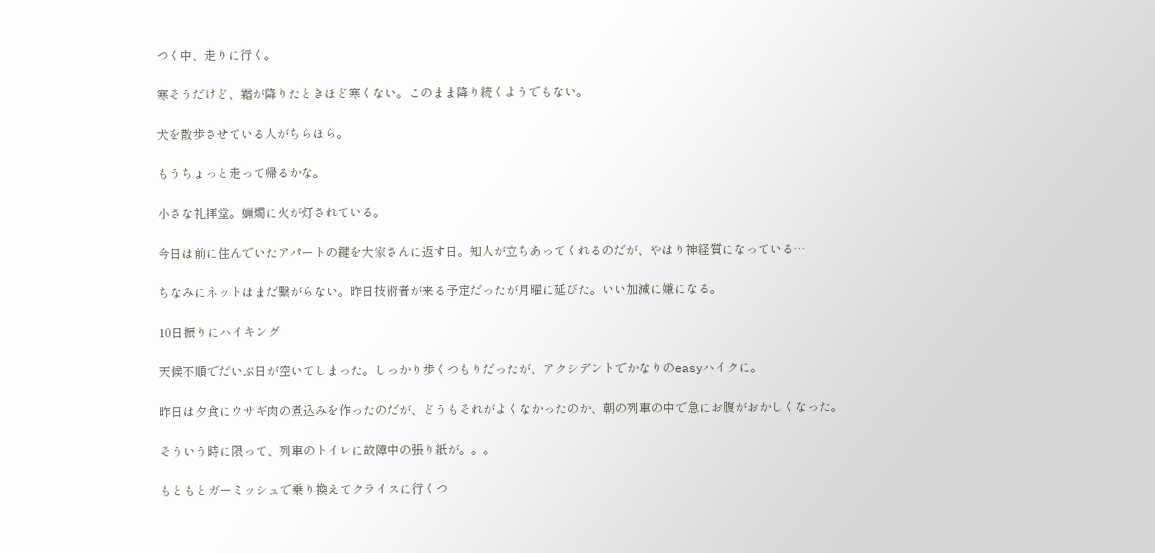つく中、走りに行く。

寒そうだけど、霜が降りたときほど寒くない。このまま降り続くようでもない。

犬を散歩させている人がちらほら。

もうちょっと走って帰るかな。

小さな礼拝堂。蝋燭に火が灯されている。

今日は前に住んでいたアパートの鍵を大家さんに返す日。知人が立ちあってくれるのだが、やはり神経質になっている…

ちなみにネットはまだ繋がらない。昨日技術者が来る予定だったが月曜に延びた。いい加減に嫌になる。

10日振りにハイキング

天候不順でだいぶ日が空いてしまった。しっかり歩くつもりだったが、アクシデントでかなりのeasyハイクに。

昨日は夕食にウサギ肉の煮込みを作ったのだが、どうもそれがよくなかったのか、朝の列車の中で急にお腹がおかしくなった。

そういう時に限って、列車のトイレに故障中の張り紙が。。。

もともとガーミッシュで乗り換えてクライスに行くつ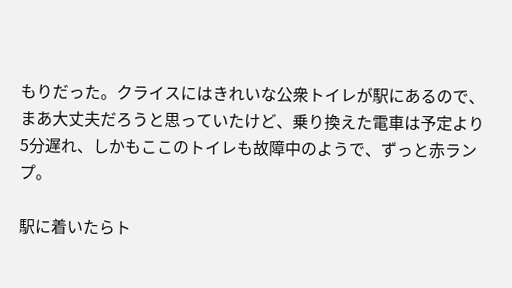もりだった。クライスにはきれいな公衆トイレが駅にあるので、まあ大丈夫だろうと思っていたけど、乗り換えた電車は予定より5分遅れ、しかもここのトイレも故障中のようで、ずっと赤ランプ。

駅に着いたらト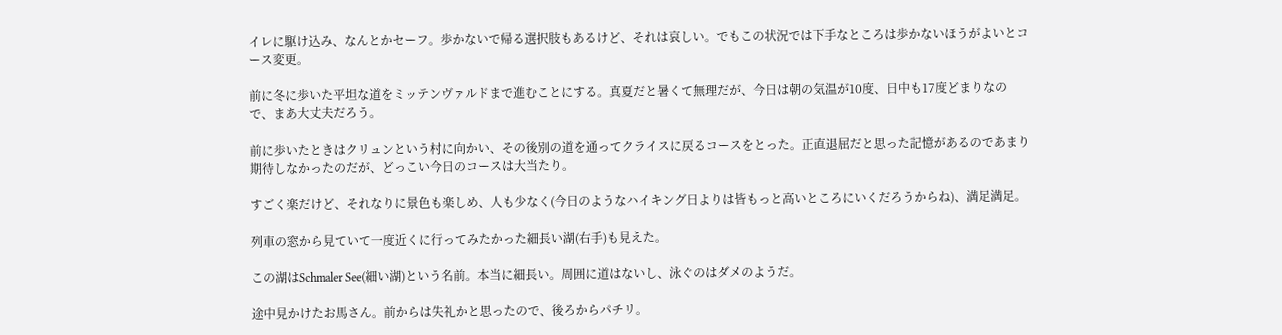イレに駆け込み、なんとかセーフ。歩かないで帰る選択肢もあるけど、それは哀しい。でもこの状況では下手なところは歩かないほうがよいとコース変更。

前に冬に歩いた平坦な道をミッテンヴァルドまで進むことにする。真夏だと暑くて無理だが、今日は朝の気温が10度、日中も17度どまりなので、まあ大丈夫だろう。

前に歩いたときはクリュンという村に向かい、その後別の道を通ってクライスに戻るコースをとった。正直退屈だと思った記憶があるのであまり期待しなかったのだが、どっこい今日のコースは大当たり。

すごく楽だけど、それなりに景色も楽しめ、人も少なく(今日のようなハイキング日よりは皆もっと高いところにいくだろうからね)、満足満足。

列車の窓から見ていて一度近くに行ってみたかった細長い湖(右手)も見えた。

この湖はSchmaler See(細い湖)という名前。本当に細長い。周囲に道はないし、泳ぐのはダメのようだ。

途中見かけたお馬さん。前からは失礼かと思ったので、後ろからパチリ。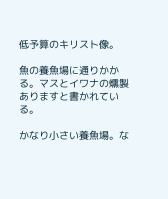低予算のキリスト像。

魚の養魚場に通りかかる。マスとイワナの燻製ありますと書かれている。

かなり小さい養魚場。な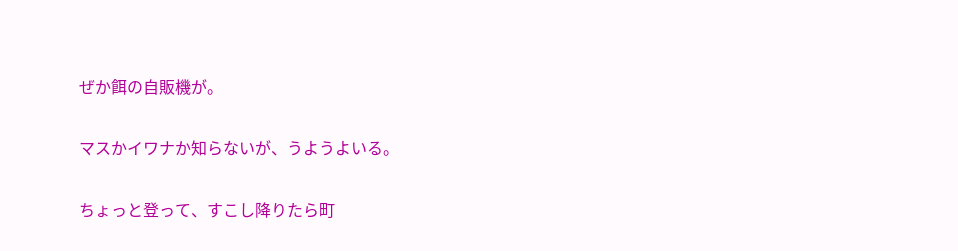ぜか餌の自販機が。

マスかイワナか知らないが、うようよいる。

ちょっと登って、すこし降りたら町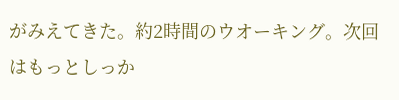がみえてきた。約2時間のウオーキング。次回はもっとしっか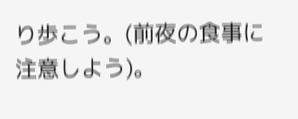り歩こう。(前夜の食事に注意しよう)。